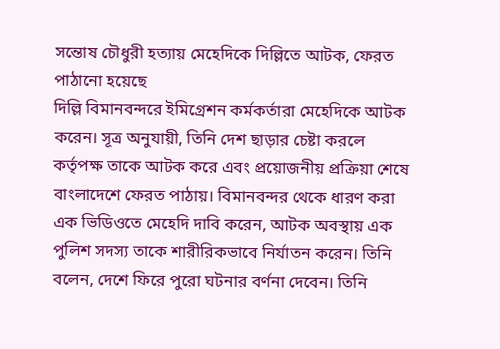সন্তোষ চৌধুরী হত্যায় মেহেদিকে দিল্লিতে আটক, ফেরত পাঠানো হয়েছে
দিল্লি বিমানবন্দরে ইমিগ্রেশন কর্মকর্তারা মেহেদিকে আটক করেন। সূত্র অনুযায়ী, তিনি দেশ ছাড়ার চেষ্টা করলে কর্তৃপক্ষ তাকে আটক করে এবং প্রয়োজনীয় প্রক্রিয়া শেষে বাংলাদেশে ফেরত পাঠায়। বিমানবন্দর থেকে ধারণ করা এক ভিডিওতে মেহেদি দাবি করেন, আটক অবস্থায় এক পুলিশ সদস্য তাকে শারীরিকভাবে নির্যাতন করেন। তিনি বলেন, দেশে ফিরে পুরো ঘটনার বর্ণনা দেবেন। তিনি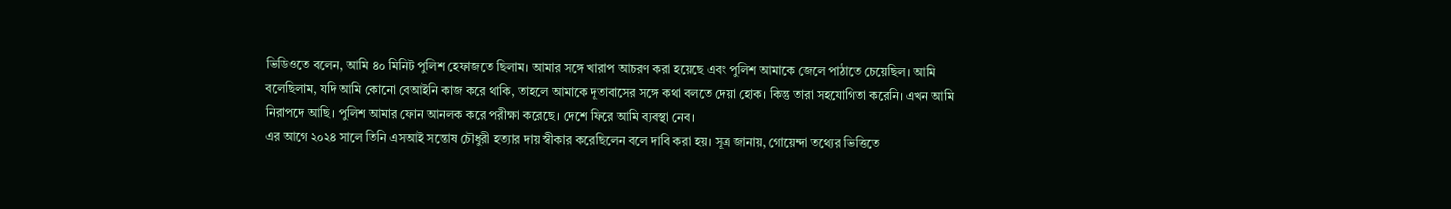ভিডিওতে বলেন, আমি ৪০ মিনিট পুলিশ হেফাজতে ছিলাম। আমার সঙ্গে খারাপ আচরণ করা হয়েছে এবং পুলিশ আমাকে জেলে পাঠাতে চেয়েছিল। আমি বলেছিলাম, যদি আমি কোনো বেআইনি কাজ করে থাকি, তাহলে আমাকে দূতাবাসের সঙ্গে কথা বলতে দেয়া হোক। কিন্তু তারা সহযোগিতা করেনি। এখন আমি নিরাপদে আছি। পুলিশ আমার ফোন আনলক করে পরীক্ষা করেছে। দেশে ফিরে আমি ব্যবস্থা নেব।
এর আগে ২০২৪ সালে তিনি এসআই সন্তোষ চৌধুরী হত্যার দায় স্বীকার করেছিলেন বলে দাবি করা হয়। সূত্র জানায়, গোয়েন্দা তথ্যের ভিত্তিতে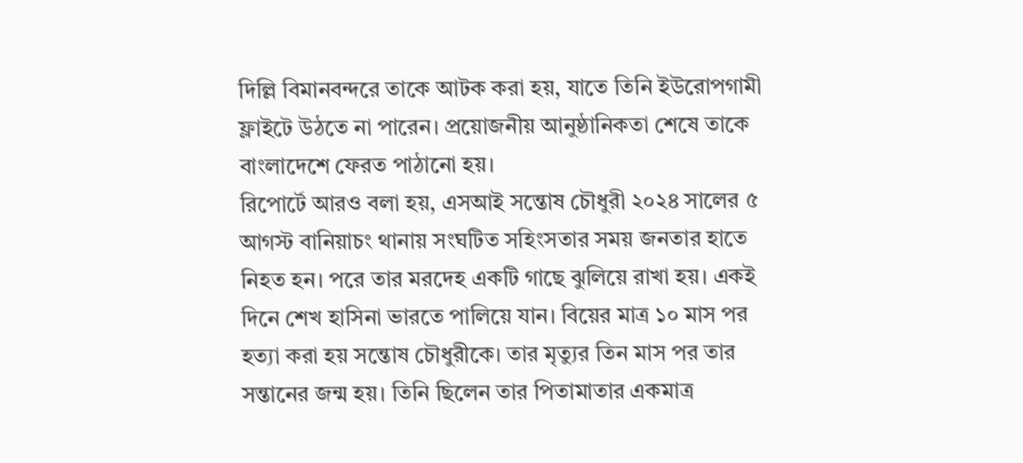দিল্লি বিমানবন্দরে তাকে আটক করা হয়, যাতে তিনি ইউরোপগামী ফ্লাইটে উঠতে না পারেন। প্রয়োজনীয় আনুষ্ঠানিকতা শেষে তাকে বাংলাদেশে ফেরত পাঠানো হয়।
রিপোর্টে আরও বলা হয়, এসআই সন্তোষ চৌধুরী ২০২৪ সালের ৫ আগস্ট বানিয়াচং থানায় সংঘটিত সহিংসতার সময় জনতার হাতে নিহত হন। পরে তার মরদেহ একটি গাছে ঝুলিয়ে রাখা হয়। একই দিনে শেখ হাসিনা ভারতে পালিয়ে যান। বিয়ের মাত্র ১০ মাস পর হত্যা করা হয় সন্তোষ চৌধুরীকে। তার মৃত্যুর তিন মাস পর তার সন্তানের জন্ম হয়। তিনি ছিলেন তার পিতামাতার একমাত্র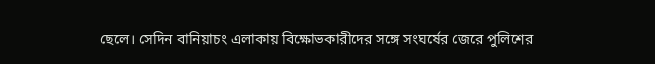ছেলে। সেদিন বানিয়াচং এলাকায় বিক্ষোভকারীদের সঙ্গে সংঘর্ষের জেরে পুলিশের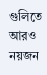গুলিতে আরও নয়জন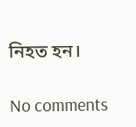নিহত হন।

No comments